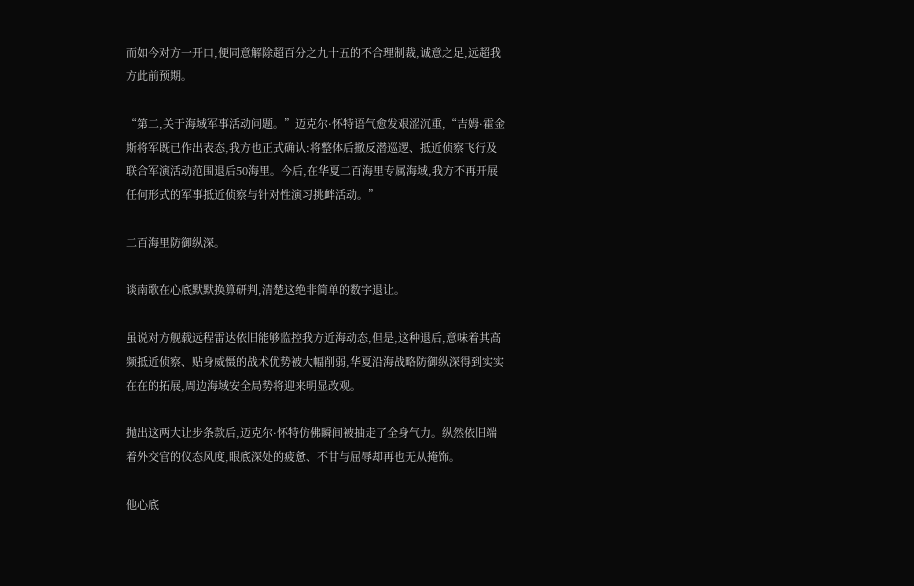而如今对方一开口,便同意解除超百分之九十五的不合理制裁,诚意之足,远超我方此前预期。

“第二,关于海域军事活动问题。”迈克尔·怀特语气愈发艰涩沉重,“吉姆·霍金斯将军既已作出表态,我方也正式确认:将整体后撤反潜巡逻、抵近侦察飞行及联合军演活动范围退后50海里。今后,在华夏二百海里专属海域,我方不再开展任何形式的军事抵近侦察与针对性演习挑衅活动。”

二百海里防御纵深。

谈南歌在心底默默换算研判,清楚这绝非简单的数字退让。

虽说对方舰载远程雷达依旧能够监控我方近海动态,但是,这种退后,意味着其高频抵近侦察、贴身威慑的战术优势被大幅削弱,华夏沿海战略防御纵深得到实实在在的拓展,周边海域安全局势将迎来明显改观。

抛出这两大让步条款后,迈克尔·怀特仿佛瞬间被抽走了全身气力。纵然依旧端着外交官的仪态风度,眼底深处的疲惫、不甘与屈辱却再也无从掩饰。

他心底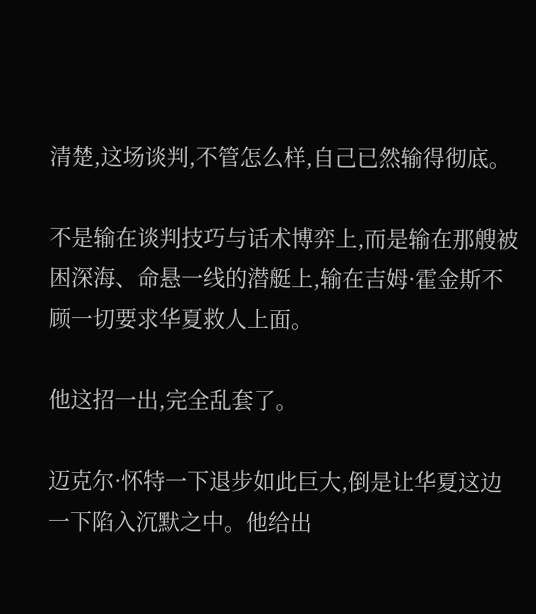清楚,这场谈判,不管怎么样,自己已然输得彻底。

不是输在谈判技巧与话术博弈上,而是输在那艘被困深海、命悬一线的潜艇上,输在吉姆·霍金斯不顾一切要求华夏救人上面。

他这招一出,完全乱套了。

迈克尔·怀特一下退步如此巨大,倒是让华夏这边一下陷入沉默之中。他给出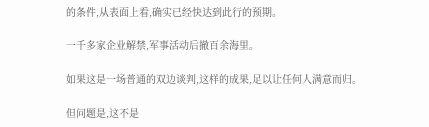的条件,从表面上看,确实已经快达到此行的预期。

一千多家企业解禁,军事活动后撤百余海里。

如果这是一场普通的双边谈判,这样的成果,足以让任何人满意而归。

但问题是,这不是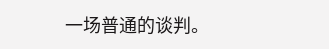一场普通的谈判。